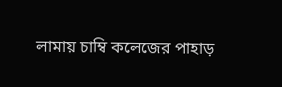লামায় চাম্বি কলেজের পাহাড়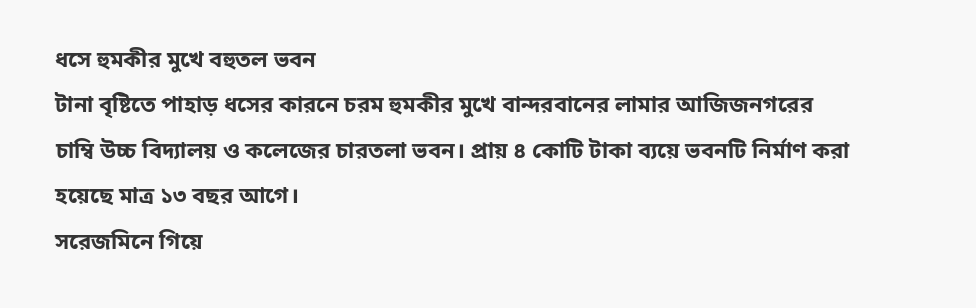ধসে হুমকীর মুখে বহুতল ভবন
টানা বৃষ্টিতে পাহাড় ধসের কারনে চরম হুমকীর মুখে বান্দরবানের লামার আজিজনগরের চাম্বি উচ্চ বিদ্যালয় ও কলেজের চারতলা ভবন। প্রায় ৪ কোটি টাকা ব্যয়ে ভবনটি নির্মাণ করা হয়েছে মাত্র ১৩ বছর আগে।
সরেজমিনে গিয়ে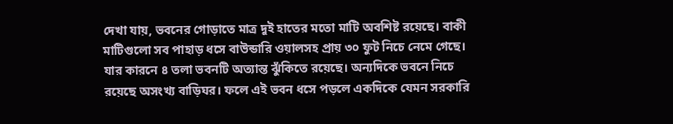দেখা যায়, ভবনের গোড়াতে মাত্র দুই হাতের মতো মাটি অবশিষ্ট রয়েছে। বাকী মাটিগুলো সব পাহাড় ধসে বাউন্ডারি ওয়ালসহ প্রায় ৩০ ফুট নিচে নেমে গেছে। যার কারনে ৪ তলা ভবনটি অত্যান্ত ঝুঁকিতে রয়েছে। অন্যদিকে ভবনে নিচে রয়েছে অসংখ্য বাড়িঘর। ফলে এই ভবন ধসে পড়লে একদিকে যেমন সরকারি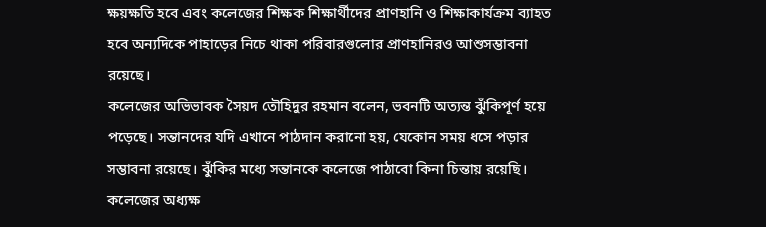ক্ষয়ক্ষতি হবে এবং কলেজের শিক্ষক শিক্ষার্থীদের প্রাণহানি ও শিক্ষাকার্যক্রম ব্যাহত হবে অন্যদিকে পাহাড়ের নিচে থাকা পরিবারগুলোর প্রাণহানিরও আশুসম্ভাবনা রয়েছে।
কলেজের অভিভাবক সৈয়দ তৌহিদুর রহমান বলেন, ভবনটি অত্যন্ত ঝুঁকিপূর্ণ হয়ে পড়েছে। সন্তানদের যদি এখানে পাঠদান করানো হয়, যেকোন সময় ধসে পড়ার সম্ভাবনা রয়েছে। ঝুঁকির মধ্যে সন্তানকে কলেজে পাঠাবো কিনা চিন্তায় রয়েছি।
কলেজের অধ্যক্ষ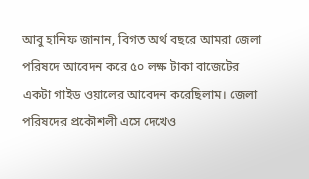আবু হানিফ জানান, বিগত অর্থ বছরে আমরা জেলা পরিষদে আবেদন করে ৫০ লক্ষ টাকা বাজেটের একটা গাইড ওয়ালের আবেদন করেছিলাম। জেলা পরিষদের প্রকৌশলী এসে দেখেও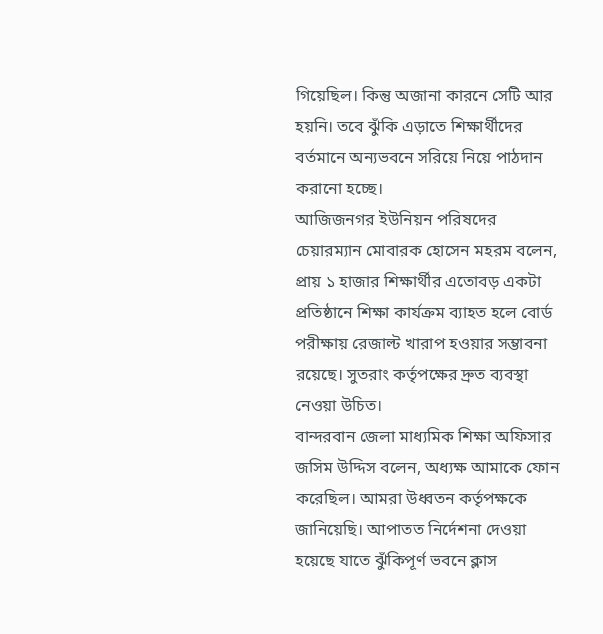গিয়েছিল। কিন্তু অজানা কারনে সেটি আর হয়নি। তবে ঝুঁকি এড়াতে শিক্ষার্থীদের বর্তমানে অন্যভবনে সরিয়ে নিয়ে পাঠদান করানো হচ্ছে।
আজিজনগর ইউনিয়ন পরিষদের চেয়ারম্যান মোবারক হোসেন মহরম বলেন, প্রায় ১ হাজার শিক্ষার্থীর এতোবড় একটা প্রতিষ্ঠানে শিক্ষা কার্যক্রম ব্যাহত হলে বোর্ড পরীক্ষায় রেজাল্ট খারাপ হওয়ার সম্ভাবনা রয়েছে। সুতরাং কর্তৃপক্ষের দ্রুত ব্যবস্থা নেওয়া উচিত।
বান্দরবান জেলা মাধ্যমিক শিক্ষা অফিসার জসিম উদ্দিস বলেন, অধ্যক্ষ আমাকে ফোন করেছিল। আমরা উধ্বতন কর্তৃপক্ষকে জানিয়েছি। আপাতত নির্দেশনা দেওয়া হয়েছে যাতে ঝুঁকিপূর্ণ ভবনে ক্লাস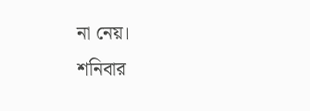না নেয়।
শনিবার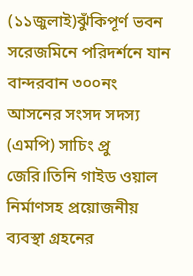(১১জুলাই)ঝুঁকিপূর্ণ ভবন সরেজমিনে পরিদর্শনে যান বান্দরবান ৩০০নং আসনের সংসদ সদস্য (এমপি) সাচিং প্রু জেরি।তিনি গাইড ওয়াল নির্মাণসহ প্রয়োজনীয় ব্যবস্থা গ্রহনের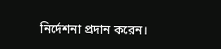নির্দেশনা প্রদান করেন।